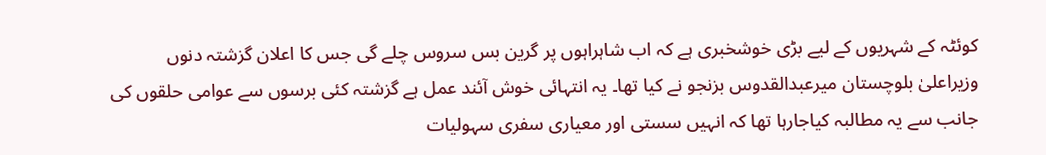کوئٹہ کے شہریوں کے لیے بڑی خوشخبری ہے کہ اب شاہراہوں پر گرین بس سروس چلے گی جس کا اعلان گزشتہ دنوں وزیراعلیٰ بلوچستان میرعبدالقدوس بزنجو نے کیا تھا۔ یہ انتہائی خوش آئند عمل ہے گزشتہ کئی برسوں سے عوامی حلقوں کی جانب سے یہ مطالبہ کیاجارہا تھا کہ انہیں سستی اور معیاری سفری سہولیات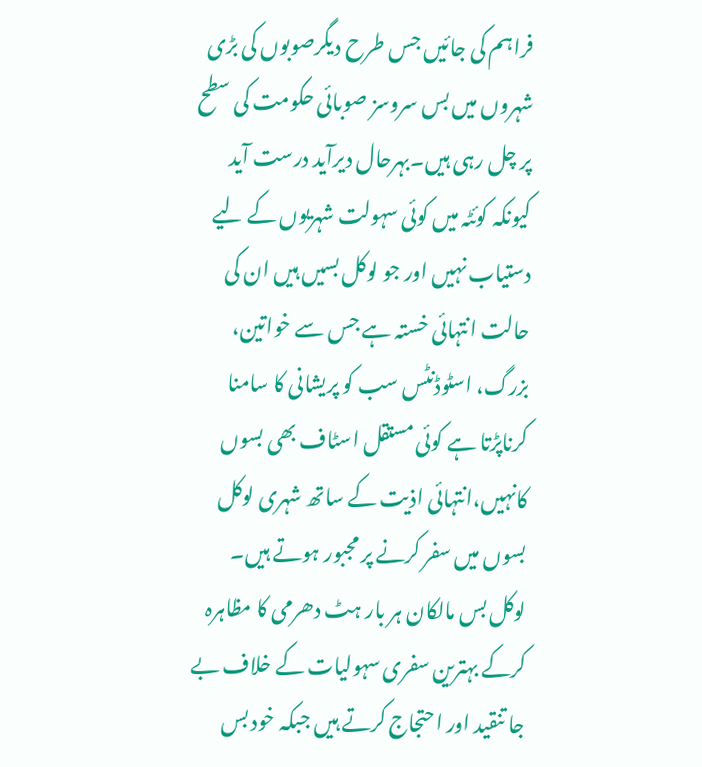فراہم کی جائیں جس طرح دیگرصوبوں کی بڑی شہروں میں بس سروسز صوبائی حکومت کی سطح پر چل رہی ہیں۔بہرحال دیرآید درست آید کیونکہ کوئٹہ میں کوئی سہولت شہریوں کے لیے دستیاب نہیں اور جو لوکل بسیں ہیں ان کی حالت انتہائی خستہ ہے جس سے خواتین، بزرگ، اسٹوڈنٹس سب کو پریشانی کا سامنا کرناپڑتا ہے کوئی مستقل اسٹاف بھی بسوں کانہیں،انتہائی اذیت کے ساتھ شہری لوکل بسوں میں سفر کرنے پر مجبور ہوتے ہیں۔
لوکل بس مالکان ہر بار ہٹ دھرمی کا مظاہرہ کرکے بہترین سفری سہولیات کے خلاف بے جا تنقید اور احتجاج کرتے ہیں جبکہ خود بس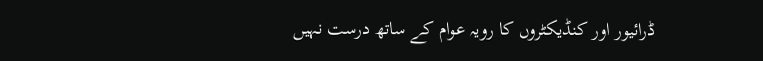ڈرائیور اور کنڈیکٹروں کا رویہ عوام کے ساتھ درست نہیں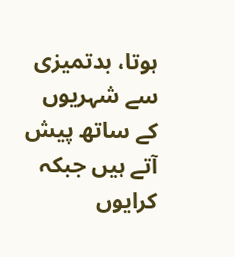ہوتا، بدتمیزی سے شہریوں کے ساتھ پیش آتے ہیں جبکہ کرایوں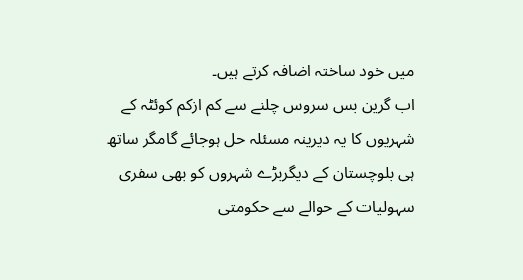میں خود ساختہ اضافہ کرتے ہیں۔
اب گرین بس سروس چلنے سے کم ازکم کوئٹہ کے شہریوں کا یہ دیرینہ مسئلہ حل ہوجائے گامگر ساتھ ہی بلوچستان کے دیگربڑے شہروں کو بھی سفری سہولیات کے حوالے سے حکومتی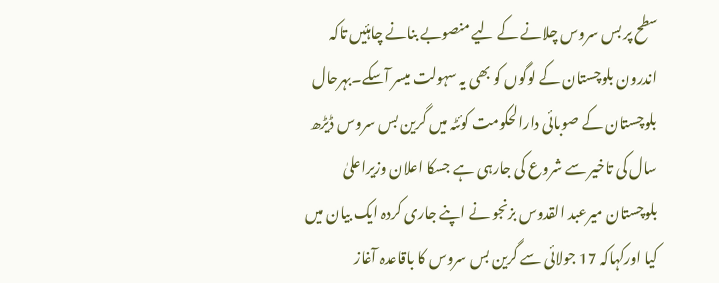سطح پر بس سروس چلانے کے لیے منصوبے بنانے چاہئیں تاکہ اندرون بلوچستان کے لوگوں کو بھی یہ سہولت میسر آسکے۔بہرحال بلوچستان کے صوبائی دارالحکومت کوئٹہ میں گرین بس سروس ڈیڑھ سال کی تاخیر سے شروع کی جارہی ہے جسکا اعلان وزیراعلیٰ بلوچستان میرعبد القدوس بزنجو نے اپنے جاری کردہ ایک بیان میں کیا اورکہاکہ 17 جولائی سے گرین بس سروس کا باقاعدہ آغاز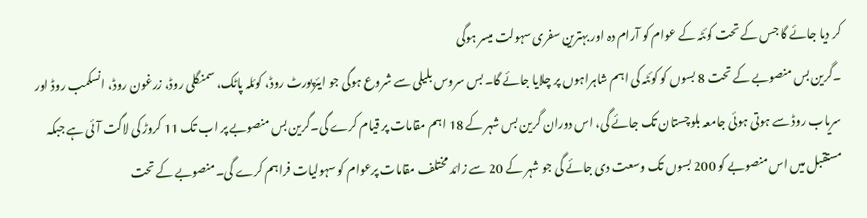کر دیا جائے گا جس کے تحت کوئٹہ کے عوام کو آرام دہ اور بہترین سفری سہولت میسر ہوگی
۔گرین بس منصوبے کے تحت 8 بسوں کو کوئٹہ کی اہم شاہراہوں پر چلایا جائے گا۔ بس سروس بلیلی سے شروع ہوگی جو ایئرپورٹ روڈ، کوئلہ پاٹک، سمنگلی روڈ، زرغون روڈ، انسکمب روڈ اور سریاب روڈ سے ہوتی ہوئی جامعہ بلوچستان تک جائے گی، اس دوران گرین بس شہر کے 18 اہم مقامات پر قیام کرے گی۔گرین بس منصوبے پر اب تک 11 کروڑ کی لاگت آئی ہے جبکہ مستقبل میں اس منصوبے کو 200 بسوں تک وسعت دی جائے گی جو شہر کے 20 سے زائد مختلف مقامات پرعوام کو سہولیات فراہم کرے گی۔منصوبے کے تحت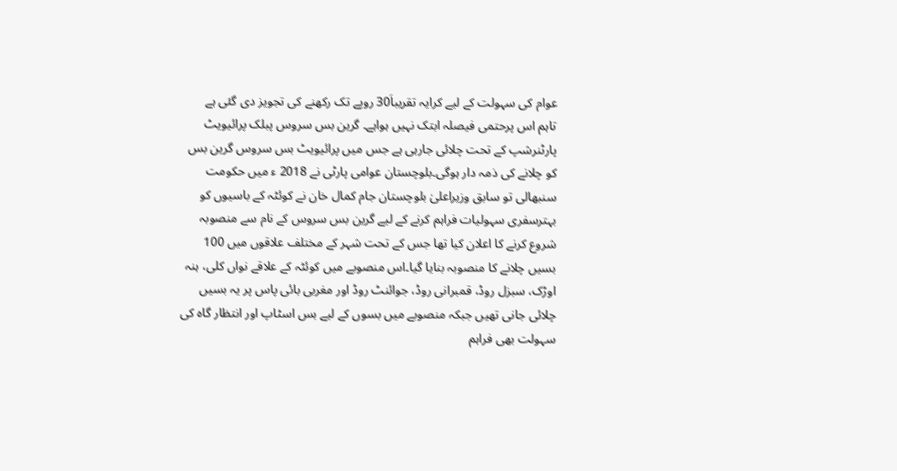عوام کی سہولت کے لیے کرایہ تقریباَ30 روپے تک رکھنے کی تجویز دی گئی ہے
تاہم اس پرحتمی فیصلہ ابتک نہیں ہواہے۔ گرین بس سروس پبلک پرائیویٹ پارٹنرشپ کے تحت چلائی جارہی ہے جس میں پرائیویٹ بس سروس گرین بس کو چلانے کی ذمہ دار ہوگی۔بلوچستان عوامی پارٹی نے 2018 ء میں حکومت سنبھالی تو سابق وزیراعلیٰ بلوچستان جام کمال خان نے کوئٹہ کے باسیوں کو بہترسفری سہولیات فراہم کرنے کے لیے گرین بس سروس کے نام سے منصوبہ شروع کرنے کا اعلان کیا تھا جس کے تحت شہر کے مختلف علاقوں میں 100 بسیں چلانے کا منصوبہ بنایا گیا۔اس منصوبے میں کوئٹہ کے علاقے نواں کلی، ہنہ اوڑک، سبزل روڈ، قمبرانی روڈ، جوائنٹ روڈ اور مغربی بائی پاس پر یہ بسیں چلائی جانی تھیں جبکہ منصوبے میں بسوں کے لیے بس اسٹاپ اور انتظار گاہ کی سہولت بھی فراہم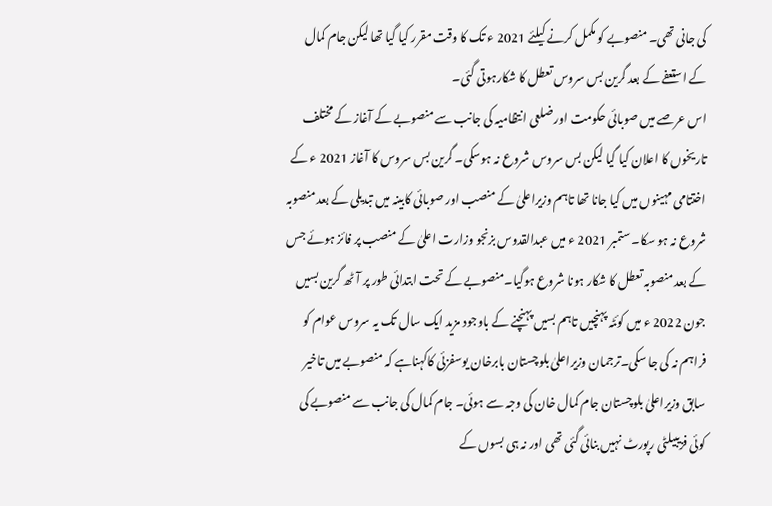کی جانی تھی۔ منصوبے کو مکمل کرنے کیلئے 2021 ء تک کا وقت مقرر کیا گیا تھا لیکن جام کمال کے استعفے کے بعد گرین بس سروس تعطل کا شکارہوتی گئی۔
اس عرصے میں صوبائی حکومت اور ضلعی انتظامیہ کی جانب سے منصوبے کے آغاز کے مختلف تاریخوں کا اعلان کیا گیا لیکن بس سروس شروع نہ ہوسکی۔ گرین بس سروس کا آغاز 2021 ء کے اختتامی مہینوں میں کیا جانا تھا تاہم وزیراعلیٰ کے منصب اور صوبائی کابینہ میں تبدیلی کے بعد منصوبہ شروع نہ ہو سکا۔ ستمبر 2021 ء میں عبدالقدوس بزنجو وزارت اعلیٰ کے منصب پر فائز ہوئے جس کے بعد منصوبہ تعطل کا شکار ہونا شروع ہوگیا۔منصوبے کے تحت ابتدائی طور پر آٹھ گرین بسیں جون 2022 ء میں کوئٹہ پہنچیں تاہم بسیں پہنچنے کے باوجود مزید ایک سال تک یہ سروس عوام کو فراہم نہ کی جا سکی۔ترجمان وزیراعلیٰ بلوچستان بابرخان یوسفزئی کاکہناہے کہ منصوبے میں تاخیر سابق وزیراعلیٰ بلوچستان جام کمال خان کی وجہ سے ہوئی۔ جام کمال کی جانب سے منصوبے کی کوئی فزیبیلٹی رپورٹ نہیں بنائی گئی تھی اور نہ ہی بسوں کے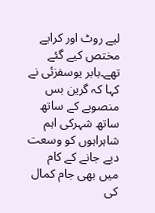لیے روٹ اور کرایے مختص کیے گئے تھے۔بابر یوسفزئی نے کہا کہ گرین بس منصوبے کے ساتھ ساتھ شہرکی اہم شاہراہوں کو وسعت دیے جانے کے کام میں بھی جام کمال کی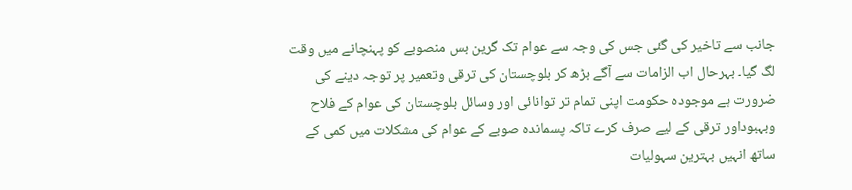جانب سے تاخیر کی گئی جس کی وجہ سے عوام تک گرین بس منصوبے کو پہنچانے میں وقت لگ گیا۔ بہرحال اب الزامات سے آگے بڑھ کر بلوچستان کی ترقی وتعمیر پر توجہ دینے کی ضرورت ہے موجودہ حکومت اپنی تمام تر توانائی اور وسائل بلوچستان کی عوام کے فلاح وبہبوداور ترقی کے لیے صرف کرے تاکہ پسماندہ صوبے کے عوام کی مشکلات میں کمی کے ساتھ انہیں بہترین سہولیات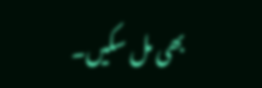بھی مل سکیں۔